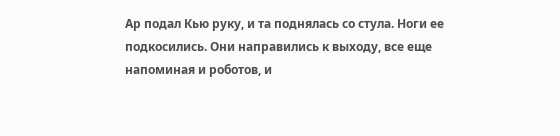Ар подал Кью руку, и та поднялась со стула. Ноги ее подкосились. Они направились к выходу, все еще напоминая и роботов, и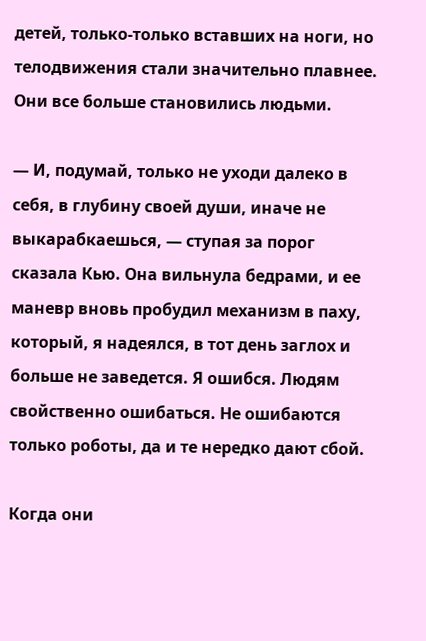детей, только-только вставших на ноги, но телодвижения стали значительно плавнее. Они все больше становились людьми.

— И, подумай, только не уходи далеко в себя, в глубину своей души, иначе не выкарабкаешься, — ступая за порог сказала Кью. Она вильнула бедрами, и ее маневр вновь пробудил механизм в паху, который, я надеялся, в тот день заглох и больше не заведется. Я ошибся. Людям свойственно ошибаться. Не ошибаются только роботы, да и те нередко дают сбой.

Когда они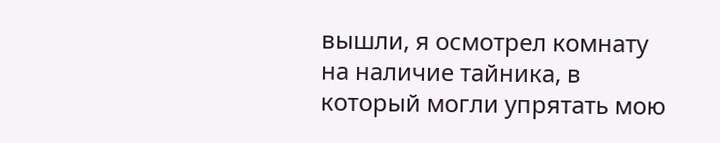вышли, я осмотрел комнату на наличие тайника, в который могли упрятать мою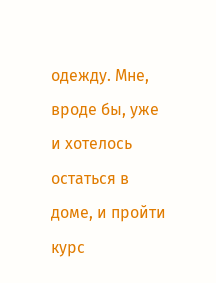одежду. Мне, вроде бы, уже и хотелось остаться в доме, и пройти курс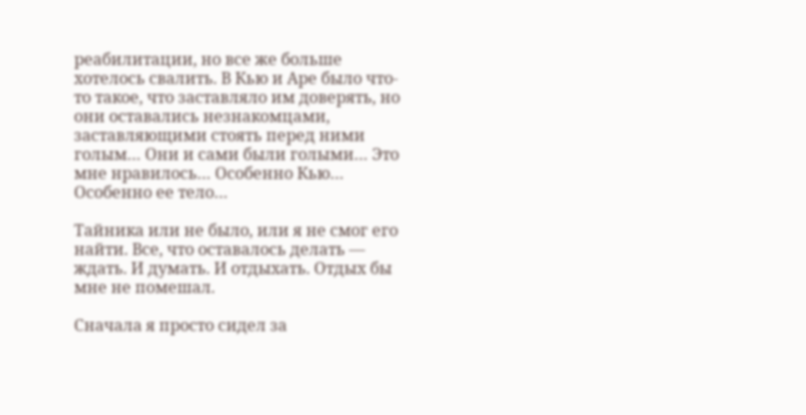реабилитации, но все же больше хотелось свалить. В Кью и Аре было что-то такое, что заставляло им доверять, но они оставались незнакомцами, заставляющими стоять перед ними голым… Они и сами были голыми… Это мне нравилось… Особенно Кью… Особенно ее тело…

Тайника или не было, или я не смог его найти. Все, что оставалось делать — ждать. И думать. И отдыхать. Отдых бы мне не помешал.

Сначала я просто сидел за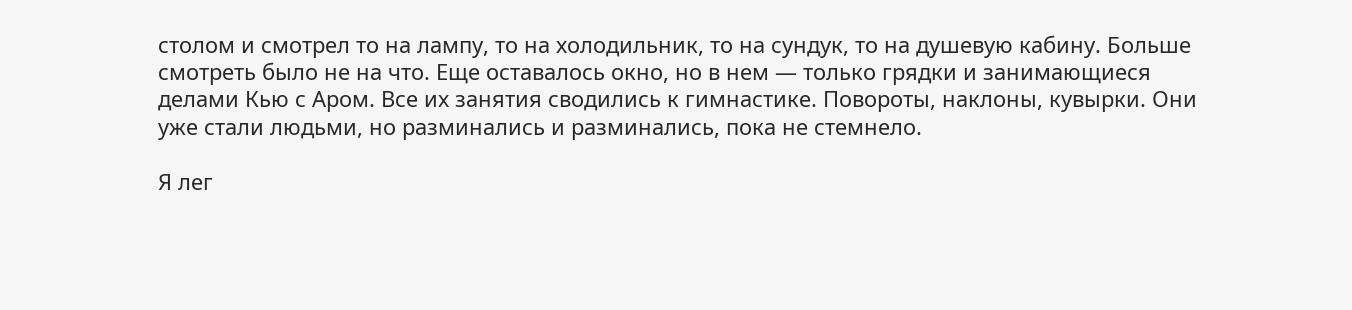столом и смотрел то на лампу, то на холодильник, то на сундук, то на душевую кабину. Больше смотреть было не на что. Еще оставалось окно, но в нем — только грядки и занимающиеся делами Кью с Аром. Все их занятия сводились к гимнастике. Повороты, наклоны, кувырки. Они уже стали людьми, но разминались и разминались, пока не стемнело.

Я лег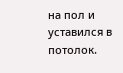на пол и уставился в потолок.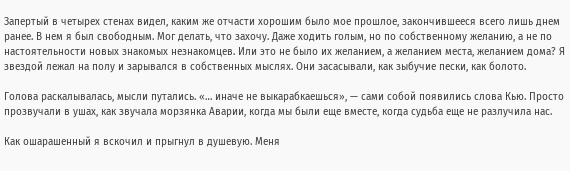Запертый в четырех стенах видел, каким же отчасти хорошим было мое прошлое, закончившееся всего лишь днем ранее. В нем я был свободным. Мог делать, что захочу. Даже ходить голым, но по собственному желанию, а не по настоятельности новых знакомых незнакомцев. Или это не было их желанием, а желанием места, желанием дома? Я звездой лежал на полу и зарывался в собственных мыслях. Они засасывали, как зыбучие пески, как болото.

Голова раскалывалась, мысли путались. «… иначе не выкарабкаешься», — сами собой появились слова Кью. Просто прозвучали в ушах, как звучала морзянка Аварии, когда мы были еще вместе, когда судьба еще не разлучила нас.

Как ошарашенный я вскочил и прыгнул в душевую. Меня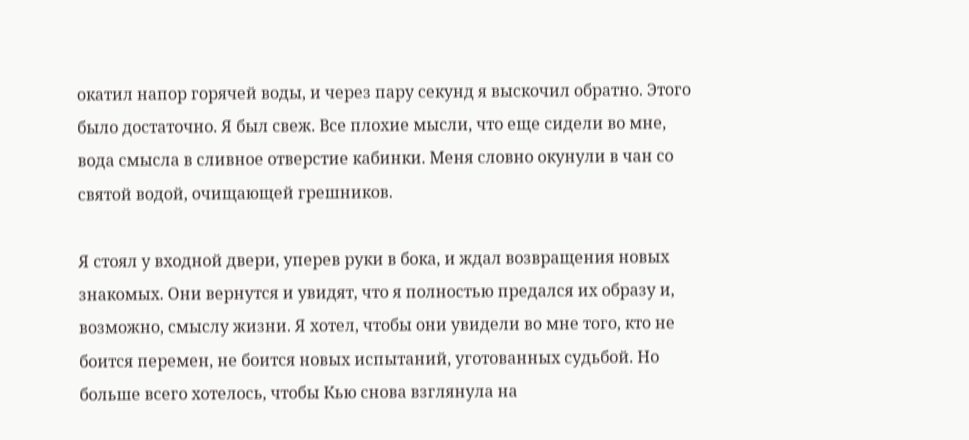окатил напор горячей воды, и через пару секунд я выскочил обратно. Этого было достаточно. Я был свеж. Все плохие мысли, что еще сидели во мне, вода смысла в сливное отверстие кабинки. Меня словно окунули в чан со святой водой, очищающей грешников.

Я стоял у входной двери, уперев руки в бока, и ждал возвращения новых знакомых. Они вернутся и увидят, что я полностью предался их образу и, возможно, смыслу жизни. Я хотел, чтобы они увидели во мне того, кто не боится перемен, не боится новых испытаний, уготованных судьбой. Но больше всего хотелось, чтобы Кью снова взглянула на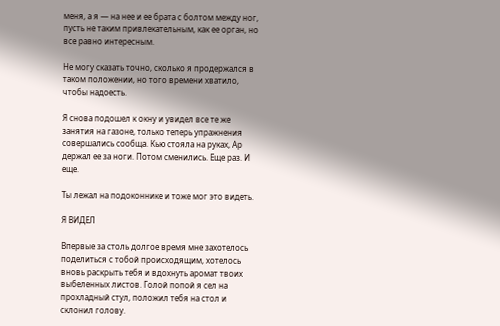меня, а я — на нее и ее брата с болтом между ног, пусть не таким привлекательным, как ее орган, но все равно интересным.

Не могу сказать точно, сколько я продержался в таком положении, но того времени хватило, чтобы надоесть.

Я снова подошел к окну и увидел все те же занятия на газоне, только теперь упражнения совершались сообща. Кью стояла на руках, Ар держал ее за ноги. Потом сменились. Еще раз. И еще.

Ты лежал на подоконнике и тоже мог это видеть.

Я ВИДЕЛ

Впервые за столь долгое время мне захотелось поделиться с тобой происходящим, хотелось вновь раскрыть тебя и вдохнуть аромат твоих выбеленных листов. Голой попой я сел на прохладный стул, положил тебя на стол и склонил голову.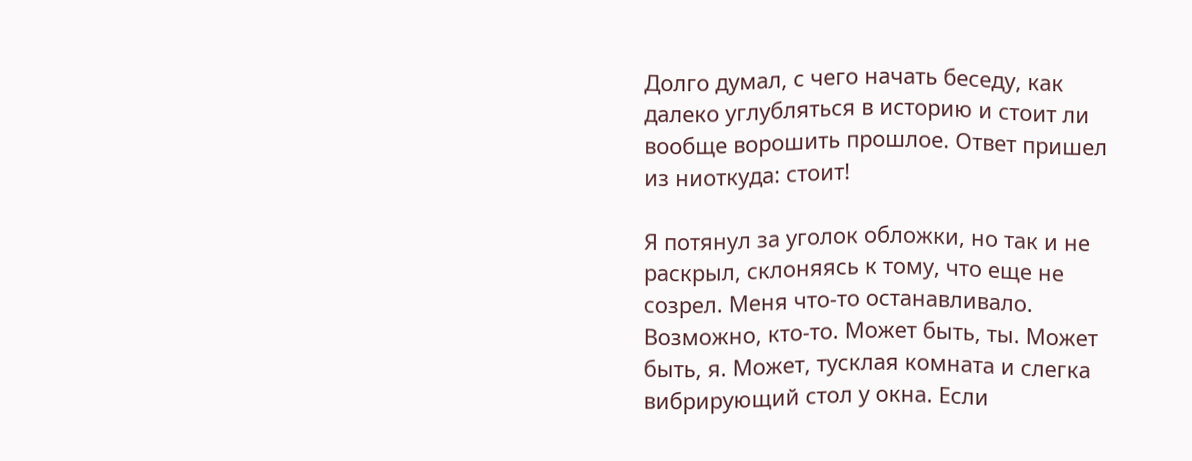Долго думал, с чего начать беседу, как далеко углубляться в историю и стоит ли вообще ворошить прошлое. Ответ пришел из ниоткуда: стоит!

Я потянул за уголок обложки, но так и не раскрыл, склоняясь к тому, что еще не созрел. Меня что-то останавливало. Возможно, кто-то. Может быть, ты. Может быть, я. Может, тусклая комната и слегка вибрирующий стол у окна. Если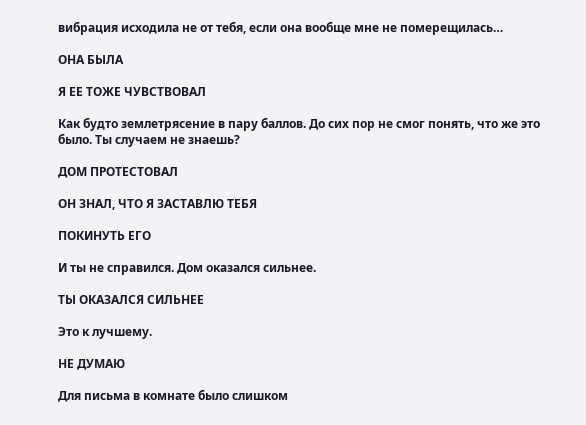вибрация исходила не от тебя, если она вообще мне не померещилась…

ОНА БЫЛА

Я ЕЕ ТОЖЕ ЧУВСТВОВАЛ

Как будто землетрясение в пару баллов. До сих пор не смог понять, что же это было. Ты случаем не знаешь?

ДОМ ПРОТЕСТОВАЛ

ОН ЗНАЛ, ЧТО Я ЗАСТАВЛЮ ТЕБЯ

ПОКИНУТЬ ЕГО

И ты не справился. Дом оказался сильнее.

ТЫ ОКАЗАЛСЯ СИЛЬНЕЕ

Это к лучшему.

НЕ ДУМАЮ

Для письма в комнате было слишком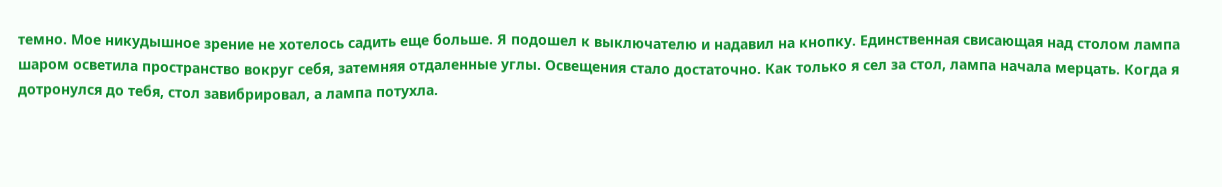темно. Мое никудышное зрение не хотелось садить еще больше. Я подошел к выключателю и надавил на кнопку. Единственная свисающая над столом лампа шаром осветила пространство вокруг себя, затемняя отдаленные углы. Освещения стало достаточно. Как только я сел за стол, лампа начала мерцать. Когда я дотронулся до тебя, стол завибрировал, а лампа потухла.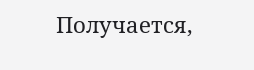Получается,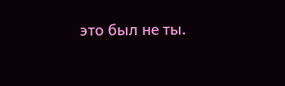это был не ты.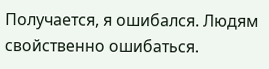Получается, я ошибался. Людям свойственно ошибаться.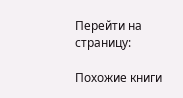Перейти на страницу:

Похожие книги